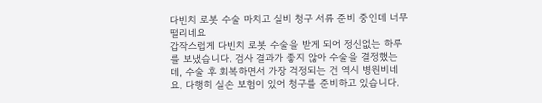다빈치 로봇 수술 마치고 실비 청구 서류 준비 중인데 너무 떨리네요
갑작스럽게 다빈치 로봇 수술을 받게 되어 정신없는 하루를 보냈습니다. 검사 결과가 좋지 않아 수술을 결정했는데, 수술 후 회복하면서 가장 걱정되는 건 역시 병원비네요. 다행히 실손 보험이 있어 청구를 준비하고 있습니다.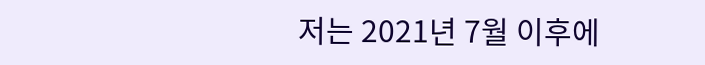저는 2021년 7월 이후에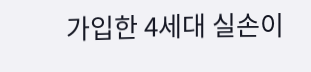가입한 4세대 실손이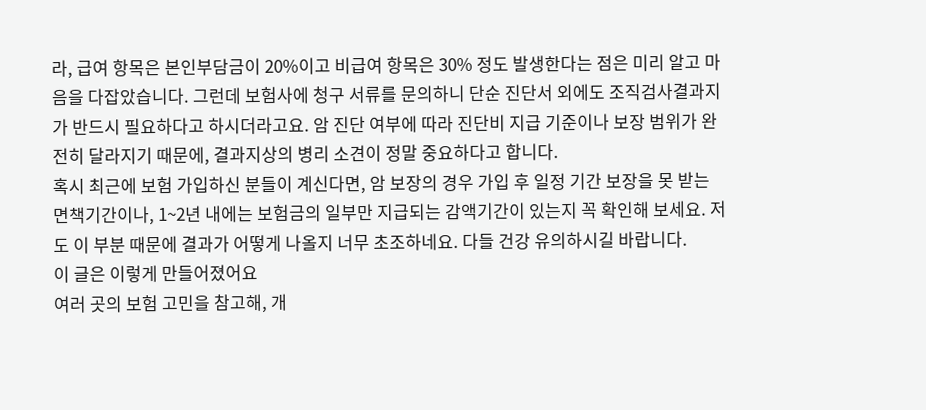라, 급여 항목은 본인부담금이 20%이고 비급여 항목은 30% 정도 발생한다는 점은 미리 알고 마음을 다잡았습니다. 그런데 보험사에 청구 서류를 문의하니 단순 진단서 외에도 조직검사결과지가 반드시 필요하다고 하시더라고요. 암 진단 여부에 따라 진단비 지급 기준이나 보장 범위가 완전히 달라지기 때문에, 결과지상의 병리 소견이 정말 중요하다고 합니다.
혹시 최근에 보험 가입하신 분들이 계신다면, 암 보장의 경우 가입 후 일정 기간 보장을 못 받는 면책기간이나, 1~2년 내에는 보험금의 일부만 지급되는 감액기간이 있는지 꼭 확인해 보세요. 저도 이 부분 때문에 결과가 어떻게 나올지 너무 초조하네요. 다들 건강 유의하시길 바랍니다.
이 글은 이렇게 만들어졌어요
여러 곳의 보험 고민을 참고해, 개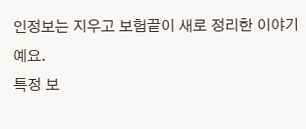인정보는 지우고 보험끝이 새로 정리한 이야기예요.
특정 보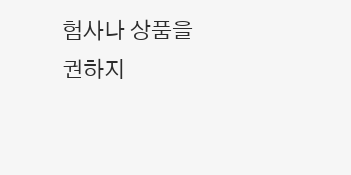험사나 상품을 권하지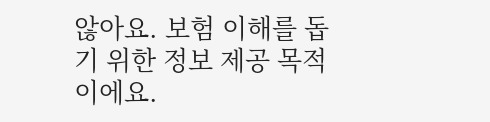않아요. 보험 이해를 돕기 위한 정보 제공 목적이에요.